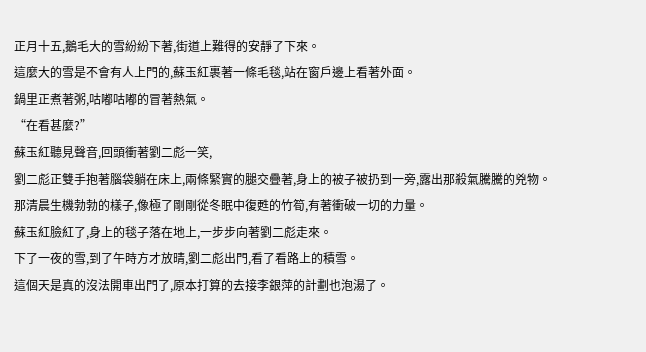正月十五,鵝毛大的雪紛紛下著,街道上難得的安靜了下來。
這麼大的雪是不會有人上門的,蘇玉紅裹著一條毛毯,站在窗戶邊上看著外面。
鍋里正煮著粥,咕嘟咕嘟的冒著熱氣。
“在看甚麼?”
蘇玉紅聽見聲音,回頭衝著劉二彪一笑,
劉二彪正雙手抱著腦袋躺在床上,兩條緊實的腿交疊著,身上的被子被扔到一旁,露出那殺氣騰騰的兇物。
那清晨生機勃勃的樣子,像極了剛剛從冬眠中復甦的竹筍,有著衝破一切的力量。
蘇玉紅臉紅了,身上的毯子落在地上,一步步向著劉二彪走來。
下了一夜的雪,到了午時方才放晴,劉二彪出門,看了看路上的積雪。
這個天是真的沒法開車出門了,原本打算的去接李銀萍的計劃也泡湯了。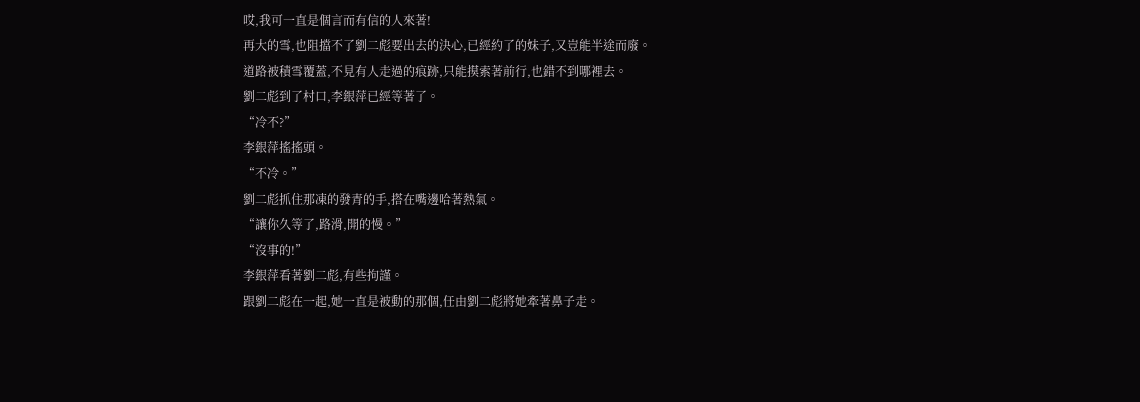哎,我可一直是個言而有信的人來著!
再大的雪,也阻擋不了劉二彪要出去的決心,已經約了的妹子,又豈能半途而廢。
道路被積雪覆蓋,不見有人走過的痕跡,只能摸索著前行,也錯不到哪裡去。
劉二彪到了村口,李銀萍已經等著了。
“冷不?”
李銀萍搖搖頭。
“不冷。”
劉二彪抓住那凍的發青的手,搭在嘴邊哈著熱氣。
“讓你久等了,路滑,開的慢。”
“沒事的!”
李銀萍看著劉二彪,有些拘謹。
跟劉二彪在一起,她一直是被動的那個,任由劉二彪將她牽著鼻子走。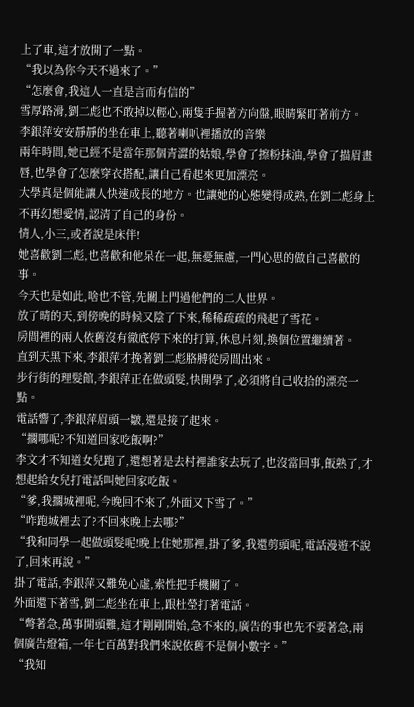上了車,這才放開了一點。
“我以為你今天不過來了。”
“怎麼會,我這人一直是言而有信的”
雪厚路滑,劉二彪也不敢掉以輕心,兩隻手握著方向盤,眼睛緊盯著前方。
李銀萍安安靜靜的坐在車上,聽著喇叭裡播放的音樂
兩年時間,她已經不是當年那個青澀的姑娘,學會了擦粉抹油,學會了描眉畫唇,也學會了怎麼穿衣搭配,讓自己看起來更加漂亮。
大學真是個能讓人快速成長的地方。也讓她的心態變得成熟,在劉二彪身上不再幻想愛情,認清了自己的身份。
情人,小三,或者說是床伴!
她喜歡劉二彪,也喜歡和他呆在一起,無憂無慮,一門心思的做自己喜歡的事。
今天也是如此,啥也不管,先關上門過他們的二人世界。
放了晴的天,到傍晚的時候又陰了下來,稀稀疏疏的飛起了雪花。
房間裡的兩人依舊沒有徹底停下來的打算,休息片刻,換個位置繼續著。
直到天黑下來,李銀萍才挽著劉二彪胳膊從房間出來。
步行街的理髮館,李銀萍正在做頭髮,快開學了,必須將自己收拾的漂亮一點。
電話響了,李銀萍眉頭一皺,還是接了起來。
“擱哪呢?不知道回家吃飯啊?”
李文才不知道女兒跑了,還想著是去村裡誰家去玩了,也沒當回事,飯熟了,才想起給女兒打電話叫她回家吃飯。
“爹,我擱城裡呢,今晚回不來了,外面又下雪了。”
“咋跑城裡去了?不回來晚上去哪?”
“我和同學一起做頭髮呢!晚上住她那裡,掛了爹,我還剪頭呢,電話漫遊不說了,回來再說。”
掛了電話,李銀萍又難免心虛,索性把手機關了。
外面還下著雪,劉二彪坐在車上,跟杜瑩打著電話。
“彆著急,萬事開頭難,這才剛剛開始,急不來的,廣告的事也先不要著急,兩個廣告燈箱,一年七百萬對我們來說依舊不是個小數字。”
“我知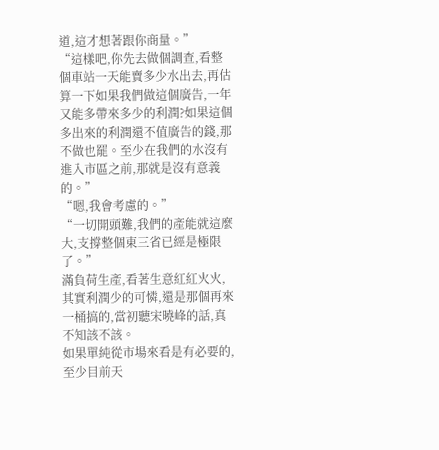道,這才想著跟你商量。”
“這樣吧,你先去做個調查,看整個車站一天能賣多少水出去,再估算一下如果我們做這個廣告,一年又能多帶來多少的利潤?如果這個多出來的利潤還不值廣告的錢,那不做也罷。至少在我們的水沒有進入市區之前,那就是沒有意義的。”
“嗯,我會考慮的。”
“一切開頭難,我們的產能就這麼大,支撐整個東三省已經是極限了。”
滿負荷生產,看著生意紅紅火火,其實利潤少的可憐,還是那個再來一桶搞的,當初聽宋曉峰的話,真不知該不該。
如果單純從市場來看是有必要的,至少目前天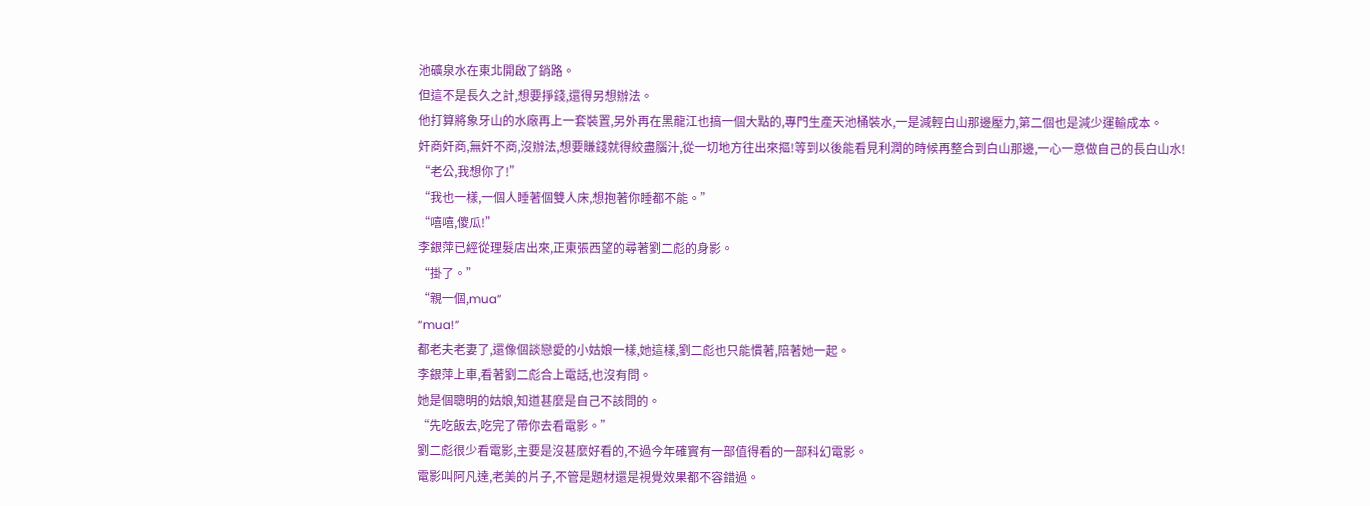池礦泉水在東北開啟了銷路。
但這不是長久之計,想要掙錢,還得另想辦法。
他打算將象牙山的水廠再上一套裝置,另外再在黑龍江也搞一個大點的,專門生產天池桶裝水,一是減輕白山那邊壓力,第二個也是減少運輸成本。
奸商奸商,無奸不商,沒辦法,想要賺錢就得絞盡腦汁,從一切地方往出來摳!等到以後能看見利潤的時候再整合到白山那邊,一心一意做自己的長白山水!
“老公,我想你了!”
“我也一樣,一個人睡著個雙人床,想抱著你睡都不能。”
“嘻嘻,傻瓜!”
李銀萍已經從理髮店出來,正東張西望的尋著劉二彪的身影。
“掛了。”
“親一個,mua”
“mua!”
都老夫老妻了,還像個談戀愛的小姑娘一樣,她這樣,劉二彪也只能慣著,陪著她一起。
李銀萍上車,看著劉二彪合上電話,也沒有問。
她是個聰明的姑娘,知道甚麼是自己不該問的。
“先吃飯去,吃完了帶你去看電影。”
劉二彪很少看電影,主要是沒甚麼好看的,不過今年確實有一部值得看的一部科幻電影。
電影叫阿凡達,老美的片子,不管是題材還是視覺效果都不容錯過。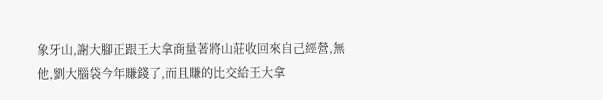象牙山,謝大腳正跟王大拿商量著將山莊收回來自己經營,無他,劉大腦袋今年賺錢了,而且賺的比交給王大拿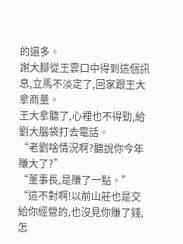的還多。
謝大腳從王雲口中得到這個訊息,立馬不淡定了,回家跟王大拿商量。
王大拿聽了,心裡也不得勁,給劉大腦袋打去電話。
“老劉啥情況啊?聽說你今年賺大了?”
“董事長,是賺了一點。”
“這不對啊!以前山莊也是交給你經營的,也沒見你賺了錢,怎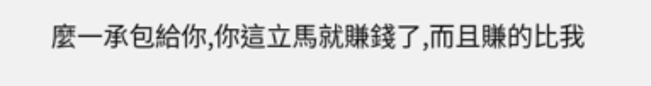麼一承包給你,你這立馬就賺錢了,而且賺的比我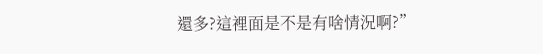還多?這裡面是不是有啥情況啊?”